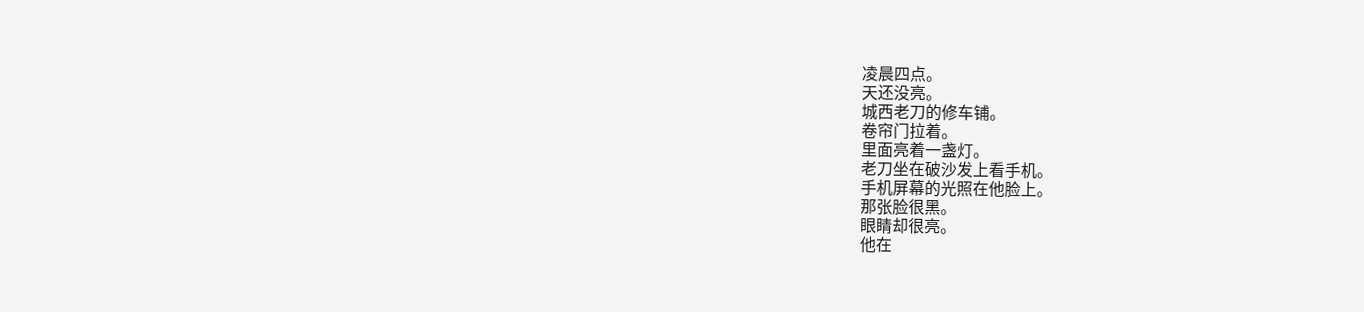凌晨四点。
天还没亮。
城西老刀的修车铺。
卷帘门拉着。
里面亮着一盏灯。
老刀坐在破沙发上看手机。
手机屏幕的光照在他脸上。
那张脸很黑。
眼睛却很亮。
他在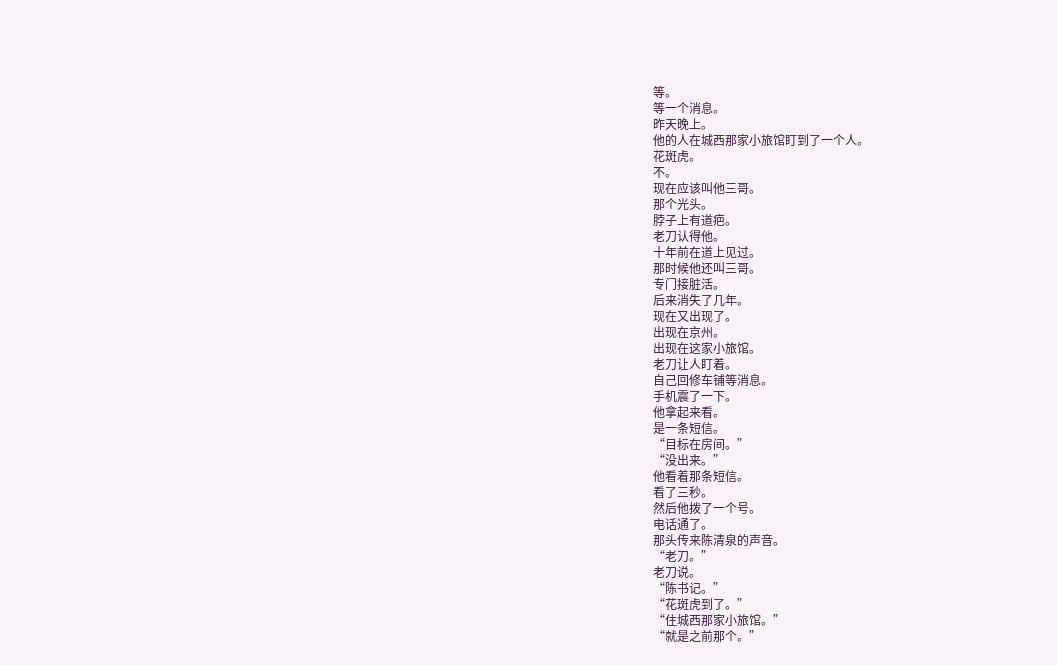等。
等一个消息。
昨天晚上。
他的人在城西那家小旅馆盯到了一个人。
花斑虎。
不。
现在应该叫他三哥。
那个光头。
脖子上有道疤。
老刀认得他。
十年前在道上见过。
那时候他还叫三哥。
专门接脏活。
后来消失了几年。
现在又出现了。
出现在京州。
出现在这家小旅馆。
老刀让人盯着。
自己回修车铺等消息。
手机震了一下。
他拿起来看。
是一条短信。
“目标在房间。”
“没出来。”
他看着那条短信。
看了三秒。
然后他拨了一个号。
电话通了。
那头传来陈清泉的声音。
“老刀。”
老刀说。
“陈书记。”
“花斑虎到了。”
“住城西那家小旅馆。”
“就是之前那个。”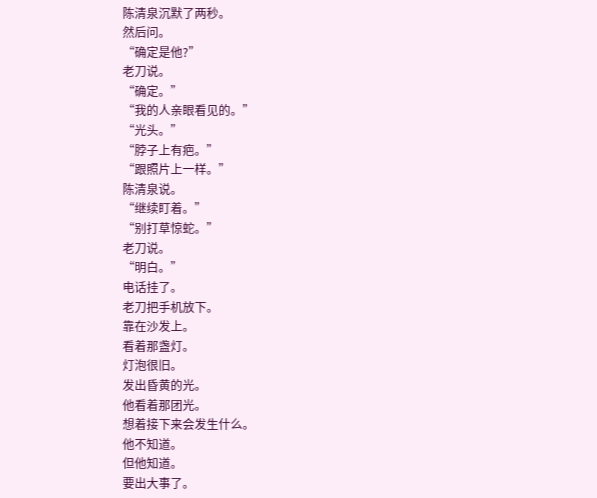陈清泉沉默了两秒。
然后问。
“确定是他?”
老刀说。
“确定。”
“我的人亲眼看见的。”
“光头。”
“脖子上有疤。”
“跟照片上一样。”
陈清泉说。
“继续盯着。”
“别打草惊蛇。”
老刀说。
“明白。”
电话挂了。
老刀把手机放下。
靠在沙发上。
看着那盏灯。
灯泡很旧。
发出昏黄的光。
他看着那团光。
想着接下来会发生什么。
他不知道。
但他知道。
要出大事了。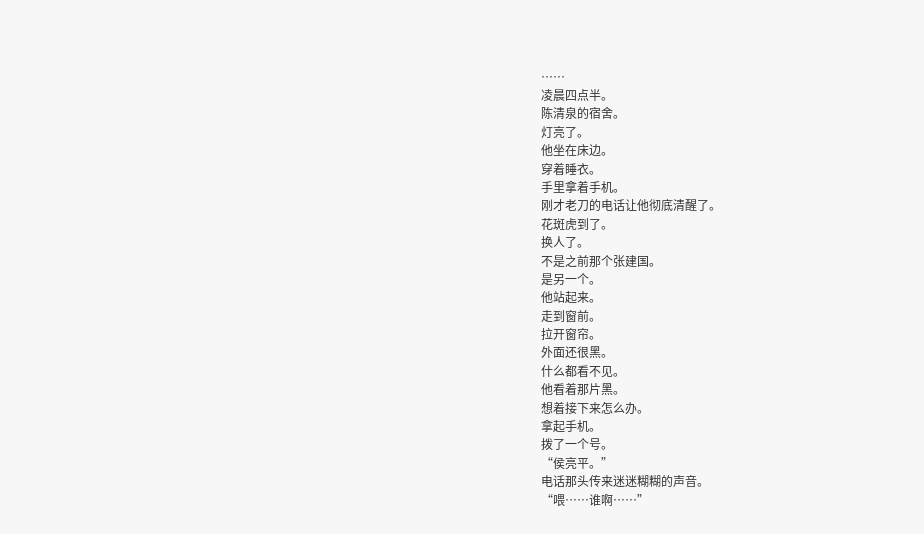……
凌晨四点半。
陈清泉的宿舍。
灯亮了。
他坐在床边。
穿着睡衣。
手里拿着手机。
刚才老刀的电话让他彻底清醒了。
花斑虎到了。
换人了。
不是之前那个张建国。
是另一个。
他站起来。
走到窗前。
拉开窗帘。
外面还很黑。
什么都看不见。
他看着那片黑。
想着接下来怎么办。
拿起手机。
拨了一个号。
“侯亮平。”
电话那头传来迷迷糊糊的声音。
“喂……谁啊……”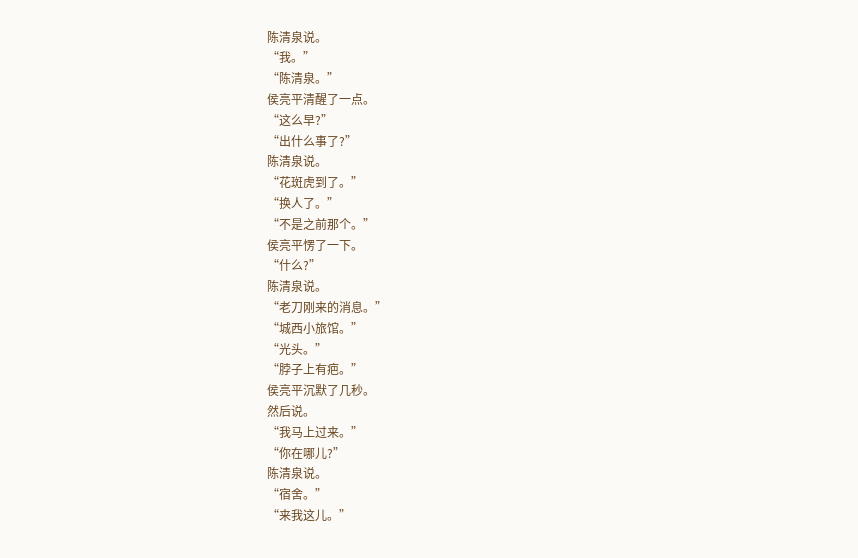陈清泉说。
“我。”
“陈清泉。”
侯亮平清醒了一点。
“这么早?”
“出什么事了?”
陈清泉说。
“花斑虎到了。”
“换人了。”
“不是之前那个。”
侯亮平愣了一下。
“什么?”
陈清泉说。
“老刀刚来的消息。”
“城西小旅馆。”
“光头。”
“脖子上有疤。”
侯亮平沉默了几秒。
然后说。
“我马上过来。”
“你在哪儿?”
陈清泉说。
“宿舍。”
“来我这儿。”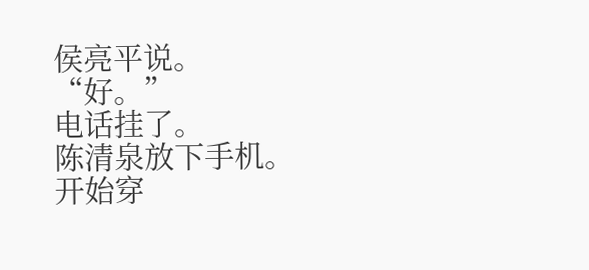侯亮平说。
“好。”
电话挂了。
陈清泉放下手机。
开始穿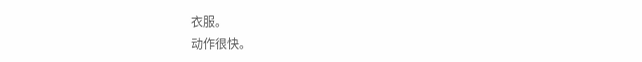衣服。
动作很快。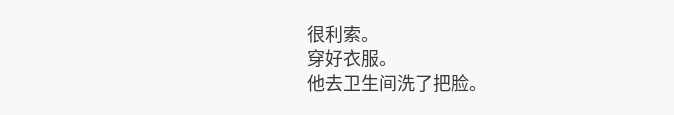很利索。
穿好衣服。
他去卫生间洗了把脸。